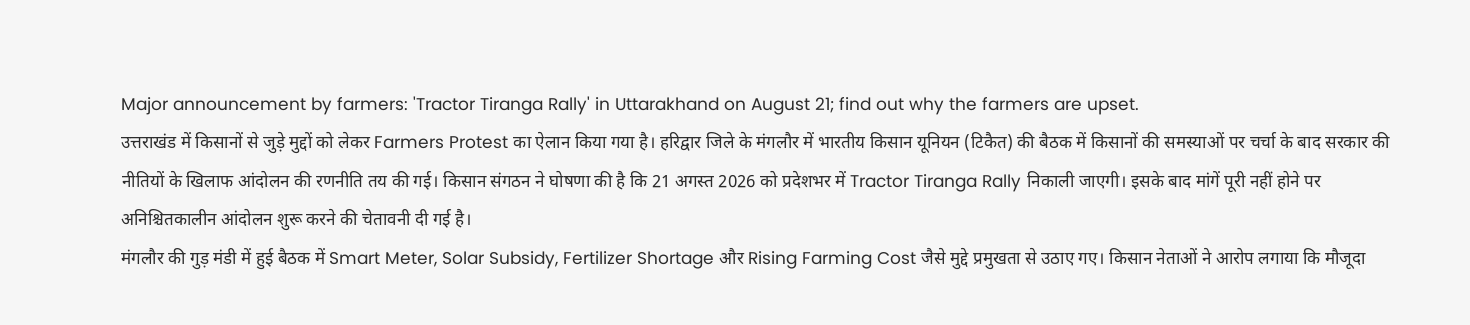Major announcement by farmers: 'Tractor Tiranga Rally' in Uttarakhand on August 21; find out why the farmers are upset.
उत्तराखंड में किसानों से जुड़े मुद्दों को लेकर Farmers Protest का ऐलान किया गया है। हरिद्वार जिले के मंगलौर में भारतीय किसान यूनियन (टिकैत) की बैठक में किसानों की समस्याओं पर चर्चा के बाद सरकार की नीतियों के खिलाफ आंदोलन की रणनीति तय की गई। किसान संगठन ने घोषणा की है कि 21 अगस्त 2026 को प्रदेशभर में Tractor Tiranga Rally निकाली जाएगी। इसके बाद मांगें पूरी नहीं होने पर अनिश्चितकालीन आंदोलन शुरू करने की चेतावनी दी गई है।
मंगलौर की गुड़ मंडी में हुई बैठक में Smart Meter, Solar Subsidy, Fertilizer Shortage और Rising Farming Cost जैसे मुद्दे प्रमुखता से उठाए गए। किसान नेताओं ने आरोप लगाया कि मौजूदा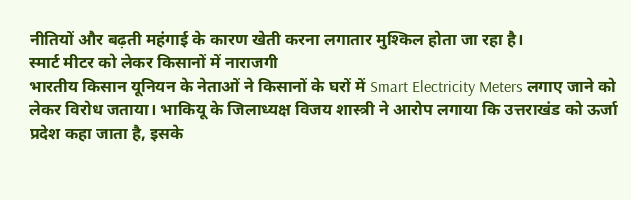नीतियों और बढ़ती महंगाई के कारण खेती करना लगातार मुश्किल होता जा रहा है।
स्मार्ट मीटर को लेकर किसानों में नाराजगी
भारतीय किसान यूनियन के नेताओं ने किसानों के घरों में Smart Electricity Meters लगाए जाने को लेकर विरोध जताया। भाकियू के जिलाध्यक्ष विजय शास्त्री ने आरोप लगाया कि उत्तराखंड को ऊर्जा प्रदेश कहा जाता है, इसके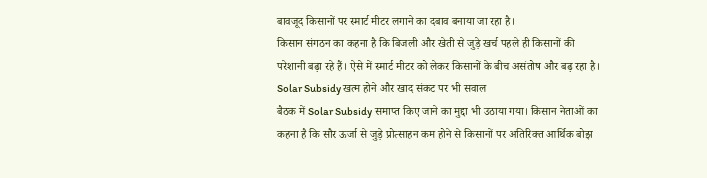बावजूद किसानों पर स्मार्ट मीटर लगाने का दबाव बनाया जा रहा है।
किसान संगठन का कहना है कि बिजली और खेती से जुड़े खर्च पहले ही किसानों की परेशानी बढ़ा रहे हैं। ऐसे में स्मार्ट मीटर को लेकर किसानों के बीच असंतोष और बढ़ रहा है।
Solar Subsidy खत्म होने और खाद संकट पर भी सवाल
बैठक में Solar Subsidy समाप्त किए जाने का मुद्दा भी उठाया गया। किसान नेताओं का कहना है कि सौर ऊर्जा से जुड़े प्रोत्साहन कम होने से किसानों पर अतिरिक्त आर्थिक बोझ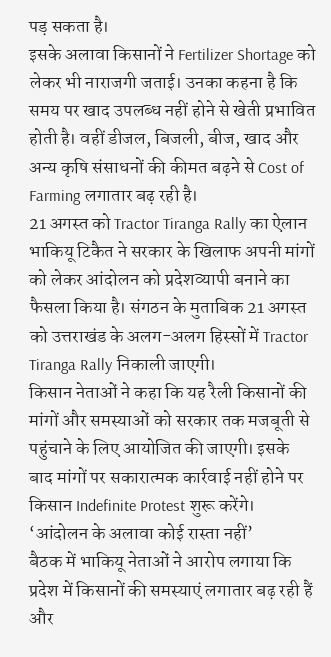पड़ सकता है।
इसके अलावा किसानों ने Fertilizer Shortage को लेकर भी नाराजगी जताई। उनका कहना है कि समय पर खाद उपलब्ध नहीं होने से खेती प्रभावित होती है। वहीं डीजल, बिजली, बीज, खाद और अन्य कृषि संसाधनों की कीमत बढ़ने से Cost of Farming लगातार बढ़ रही है।
21 अगस्त को Tractor Tiranga Rally का ऐलान
भाकियू टिकैत ने सरकार के खिलाफ अपनी मांगों को लेकर आंदोलन को प्रदेशव्यापी बनाने का फैसला किया है। संगठन के मुताबिक 21 अगस्त को उत्तराखंड के अलग-अलग हिस्सों में Tractor Tiranga Rally निकाली जाएगी।
किसान नेताओं ने कहा कि यह रैली किसानों की मांगों और समस्याओं को सरकार तक मजबूती से पहुंचाने के लिए आयोजित की जाएगी। इसके बाद मांगों पर सकारात्मक कार्रवाई नहीं होने पर किसान Indefinite Protest शुरू करेंगे।
‘आंदोलन के अलावा कोई रास्ता नहीं’
बैठक में भाकियू नेताओं ने आरोप लगाया कि प्रदेश में किसानों की समस्याएं लगातार बढ़ रही हैं और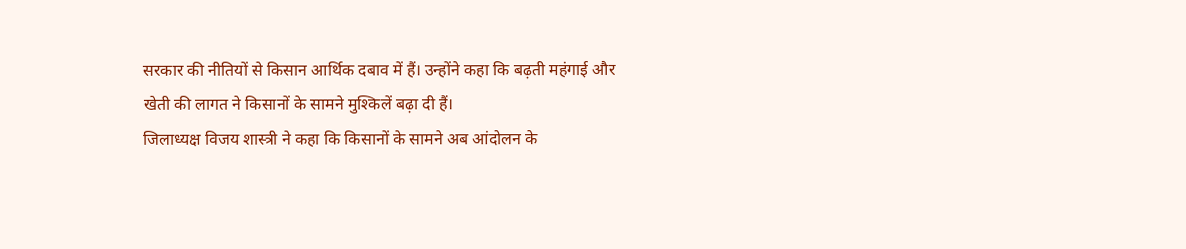सरकार की नीतियों से किसान आर्थिक दबाव में हैं। उन्होंने कहा कि बढ़ती महंगाई और खेती की लागत ने किसानों के सामने मुश्किलें बढ़ा दी हैं।
जिलाध्यक्ष विजय शास्त्री ने कहा कि किसानों के सामने अब आंदोलन के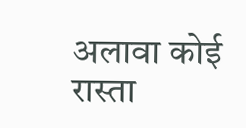अलावा कोई रास्ता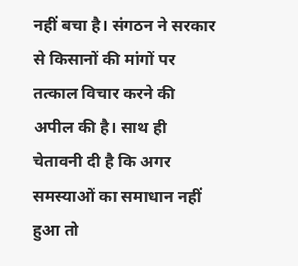नहीं बचा है। संगठन ने सरकार से किसानों की मांगों पर तत्काल विचार करने की अपील की है। साथ ही चेतावनी दी है कि अगर समस्याओं का समाधान नहीं हुआ तो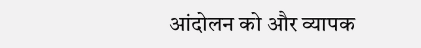आंदोलन को और व्यापक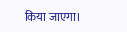किया जाएगा।